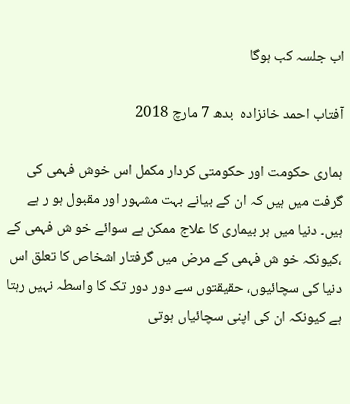اب جلسہ کب ہوگا

آفتاب احمد خانزادہ  بدھ 7 مارچ 2018

ہماری حکومت اور حکومتی کردار مکمل اس خوش فہمی کی گرفت میں ہیں کہ ان کے بیانے بہت مشہور اور مقبول ہو ر ہے ہیں۔ دنیا میں ہر بیماری کا علاج ممکن ہے سوائے خو ش فہمی کے ،کیونکہ خو ش فہمی کے مرض میں گرفتار اشخاص کا تعلق اس دنیا کی سچائیوں، حقیقتوں سے دور دور تک کا واسطہ نہیں رہتا ہے کیونکہ ان کی اپنی سچائیاں ہوتی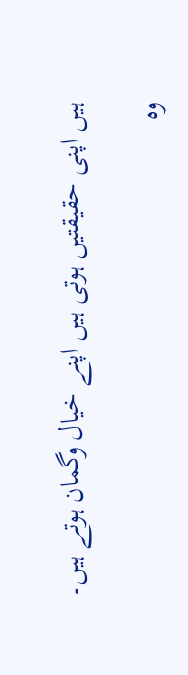ہیں اپنی حقیقتیں ہوتی ہیں اپنے خیال وگمان ہوتے ہیں۔

وہ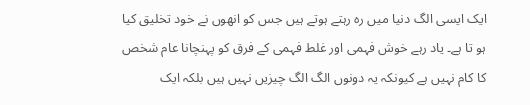ایک ایسی الگ دنیا میں رہ رہتے ہوتے ہیں جس کو انھوں نے خود تخلیق کیا ہو تا ہے۔ یاد رہے خوش فہمی اور غلط فہمی کے فرق کو پہنچانا عام شخص کا کام نہیں ہے کیونکہ یہ دونوں الگ الگ چیزیں نہیں ہیں بلکہ ایک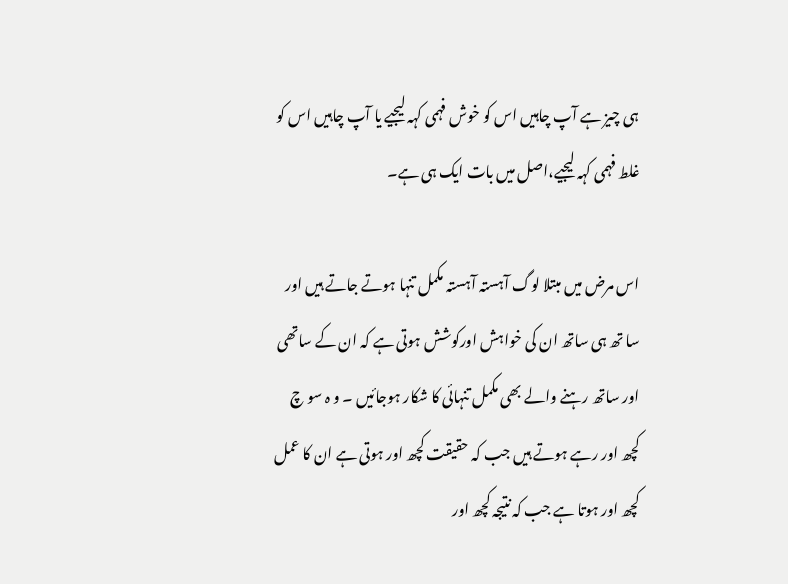ہی چیز ہے آپ چاہیں اس کو خوش فہمی کہہ لیجیے یا آپ چاہیں اس کو غلط فہمی کہہ لیجیے،اصل میں بات ایک ہی ہے۔

اس مرض میں مبتلا لوگ آہستہ آہستہ مکمل تنہا ہوتے جاتے ہیں اور سا تھ ہی ساتھ ان کی خواہش اورکوشش ہوتی ہے کہ ان کے ساتھی اور ساتھ رہنے والے بھی مکمل تنہائی کا شکار ہوجائیں ۔ و ہ سو چ کچھ اور رہے ہوتے ہیں جب کہ حقیقت کچھ اور ہوتی ہے ان کا عمل کچھ اور ہوتا ہے جب کہ نتیجہ کچھ اور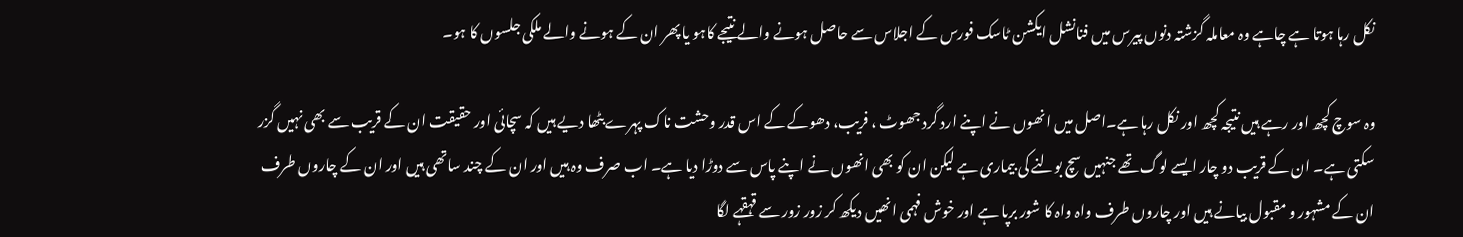نکل رہا ہوتا ہے چاہے وہ معاملہ گزشتہ دنوں پیرس میں فنانشل ایکشن ٹاسک فورس کے اجلاس سے حاصل ہونے والے نتیجے کاہو یا پھر ان کے ہونے والے ملکی جلسوں کا ہو۔

وہ سوچ کچھ اور رہے ہیں نتیجہ کچھ اور نکل رہا ہے۔اصل میں انھوں نے اپنے ارد گرد جھوٹ ، فریب، دھوکے کے اس قدر وحشت ناک پہرے بٹھا دیے ہیں کہ سچائی اور حقیقت ان کے قریب سے بھی نہیں گزر سکتی ہے۔ ان کے قریب دو چار ایسے لوگ تھے جنہیں سچ بولنے کی بیماری ہے لیکن ان کو بھی انھوں نے اپنے پاس سے دوڑا دیا ہے۔ اب صرف وہ ہیں اور ان کے چند ساتھی ہیں اور ان کے چاروں طرف ان کے مشہور و مقبول بیانے ہیں اور چاروں طرف واہ واہ کا شور برپا ہے اور خوش فہمی انھیں دیکھ کر زور زور سے قہقہے لگا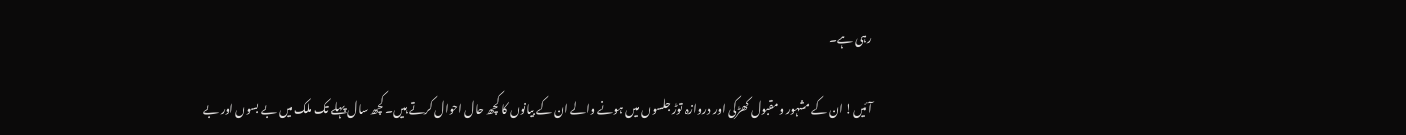رہی ہے۔

آئیں! ان کے مشہور ومقبول کھڑکی اور دروازہ توڑ جلسوں میں ہونے والے ان کے بیانوں کا کچھ حال احوال کرتے ہیں۔ کچھ سال پہلے تک ملک میں بے بسوں اور بے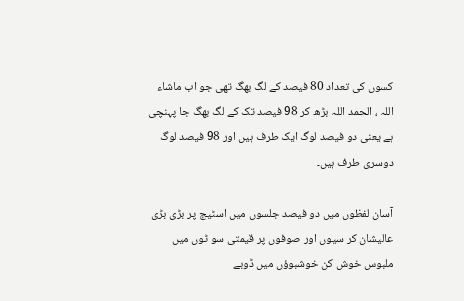کسوں کی تعداد 80 فیصد کے لگ بھگ تھی جو اب ماشاء اللہ ، الحمد اللہ بڑھ کر 98 فیصد تک کے لگ بھگ جا پہنچی ہے یعنی دو فیصد لوگ ایک طرف ہیں اور 98 فیصد لوگ دوسری طرف ہیں۔

آسان لفظوں میں دو فیصد جلسوں میں اسٹیج پر بڑی بڑی عالیشان کر سیوں اور صوفوں پر قیمتی سو ٹوں میں ملبوس خوش کن خوشبوؤں میں ڈوبے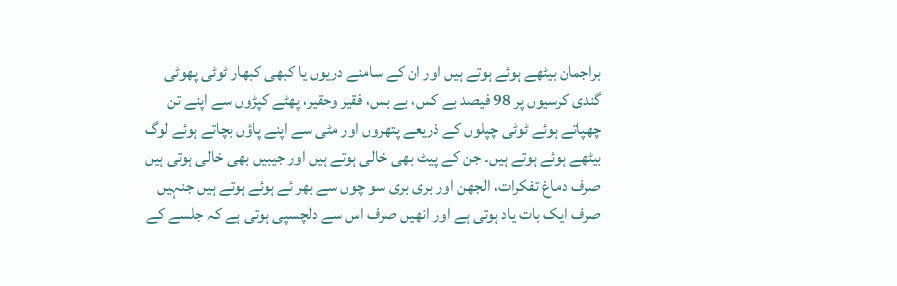براجمان بیٹھے ہوئے ہوتے ہیں اور ان کے سامنے دریوں یا کبھی کبھار ٹوٹی پھوٹی گندی کرسیوں پر 98 فیصد بے کس، بے بس، فقیر وحقیر، پھٹے کپڑوں سے اپنے تن چھپاتے ہوئے ٹوٹی چپلوں کے ذریعے پتھروں اور مٹی سے اپنے پاؤں بچاتے ہوئے لوگ بیٹھے ہوئے ہوتے ہیں۔ جن کے پیٹ بھی خالی ہوتے ہیں اور جیبیں بھی خالی ہوتی ہیں صرف دماغ تفکرات، الجھن اور بری بری سو چوں سے بھر ئے ہوئے ہوتے ہیں جنہیں صرف ایک بات یاد ہوتی ہے اور انھیں صرف اس سے دلچسپی ہوتی ہے کہ جلسے کے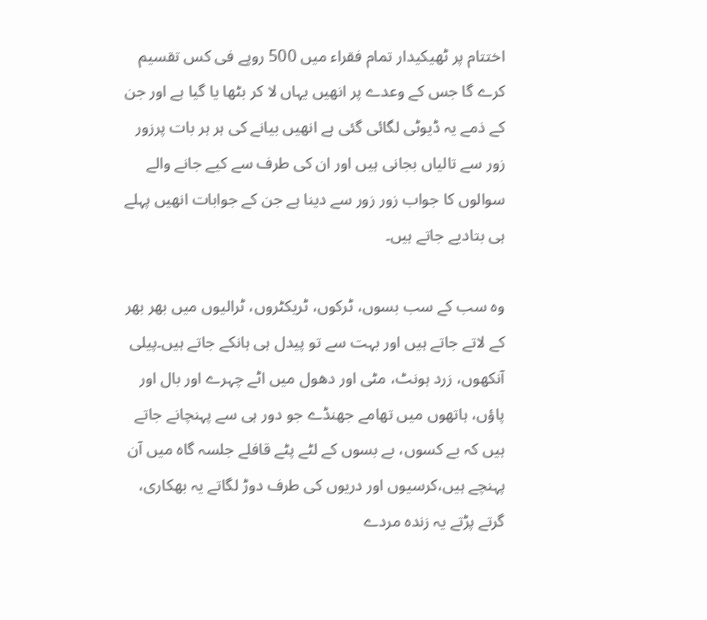اختتام پر ٹھیکیدار تمام فقراء میں 500 روپے فی کس تقسیم کرے گا جس کے وعدے پر انھیں یہاں لا کر بٹھا یا گیا ہے اور جن کے ذمے یہ ڈیوٹی لگائی گئی ہے انھیں بیانے کی ہر ہر بات پرزور زور سے تالیاں بجانی ہیں اور ان کی طرف سے کیے جانے والے سوالوں کا جواب زور زور سے دینا ہے جن کے جوابات انھیں پہلے ہی بتادیے جاتے ہیں۔

وہ سب کے سب بسوں، ٹرکوں، ٹریکٹروں، ٹرالیوں میں بھر بھر کے لاتے جاتے ہیں اور بہت سے تو پیدل ہی ہانکے جاتے ہیں۔پیلی آنکھوں، زرد ہونٹ، مٹی اور دھول میں اٹے چہرے اور بال اور پاؤں، ہاتھوں میں تھامے جھنڈے جو دور ہی سے پہنچانے جاتے ہیں کہ بے کسوں، بے بسوں کے لٹے پٹے قافلے جلسہ گاہ میں آن پہنچے ہیں،کرسیوں اور دریوں کی طرف دوڑ لگاتے یہ بھکاری، گرتے پڑتے یہ زندہ مردے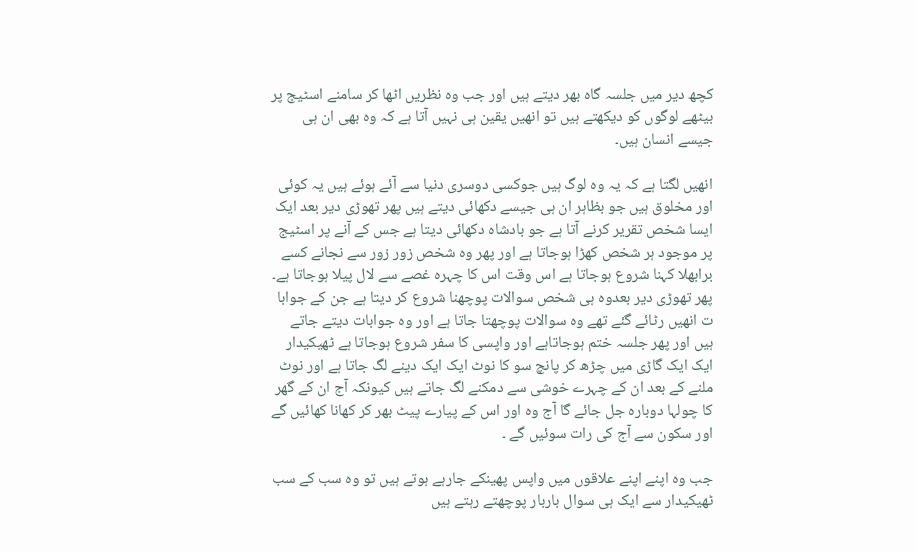کچھ دیر میں جلسہ گاہ بھر دیتے ہیں اور جب وہ نظریں اٹھا کر سامنے اسٹیج پر بیٹھے لوگوں کو دیکھتے ہیں تو انھیں یقین ہی نہیں آتا ہے کہ وہ بھی ان ہی جیسے انسان ہیں۔

انھیں لگتا ہے کہ یہ وہ لوگ ہیں جوکسی دوسری دنیا سے آئے ہوئے ہیں یہ کوئی اور مخلوق ہیں جو بظاہر ان ہی جیسے دکھائی دیتے ہیں پھر تھوڑی دیر بعد ایک ایسا شخص تقریر کرنے آتا ہے جو بادشاہ دکھائی دیتا ہے جس کے آنے پر اسٹیج پر موجود ہر شخص کھڑا ہوجاتا ہے اور پھر وہ شخص زور زور سے نجانے کسے برابھلا کہنا شروع ہوجاتا ہے اس وقت اس کا چہرہ غصے سے لال پیلا ہوجاتا ہے۔ پھر تھوڑی دیر بعدوہ ہی شخص سوالات پوچھنا شروع کر دیتا ہے جن کے جوابا ت انھیں رٹائے گئے تھے وہ سوالات پوچھتا جاتا ہے اور وہ جوابات دیتے جاتے ہیں اور پھر جلسہ ختم ہوجاتاہے اور واپسی کا سفر شروع ہوجاتا ہے ٹھیکیدار ایک ایک گاڑی میں چڑھ کر پانچ سو کا نوٹ ایک ایک دینے لگ جاتا ہے اور نوٹ ملنے کے بعد ان کے چہرے خوشی سے دمکنے لگ جاتے ہیں کیونکہ آج ان کے گھر کا چولہا دوبارہ جل جائے گا آج وہ اور اس کے پیارے پیٹ بھر کر کھانا کھائیں گے اور سکون سے آج کی رات سوئیں گے ۔

جب وہ اپنے اپنے علاقوں میں واپس پھینکے جارہے ہوتے ہیں تو وہ سب کے سب ٹھیکیدار سے ایک ہی سوال باربار پوچھتے رہتے ہیں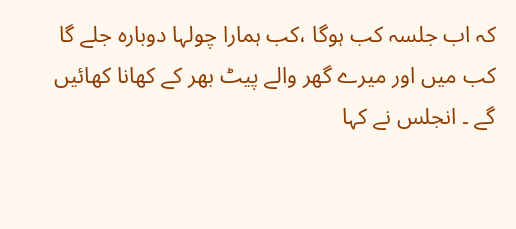کہ اب جلسہ کب ہوگا ،کب ہمارا چولہا دوبارہ جلے گا کب میں اور میرے گھر والے پیٹ بھر کے کھانا کھائیں گے ۔ انجلس نے کہا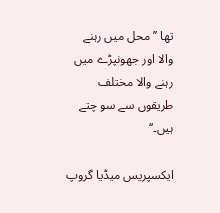تھا ’’ محل میں رہنے والا اور جھونپڑے میں رہنے والا مختلف طریقوں سے سو چتے ہیں۔‘‘

ایکسپریس میڈیا گروپ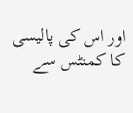اور اس کی پالیسی کا کمنٹس سے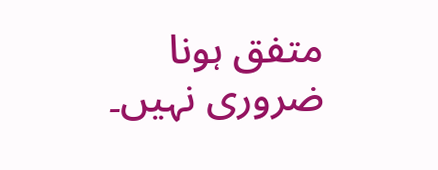متفق ہونا ضروری نہیں۔